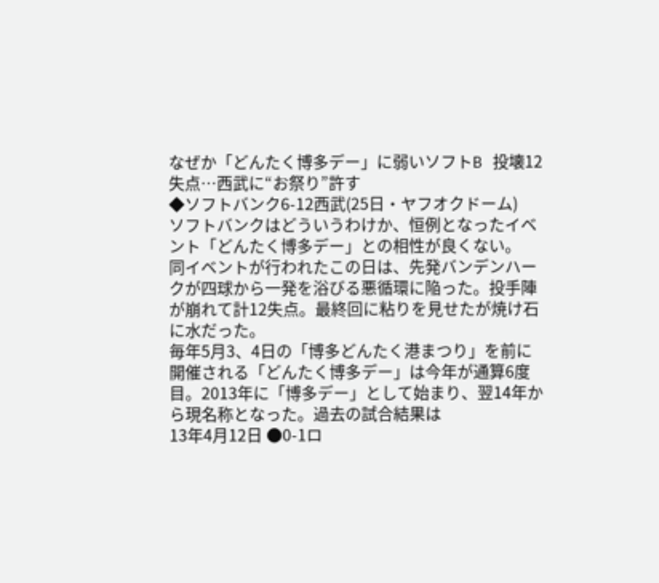なぜか「どんたく博多デー」に弱いソフトB 投壊12失点…西武に“お祭り”許す
◆ソフトバンク6-12西武(25日・ヤフオクドーム)
ソフトバンクはどういうわけか、恒例となったイベント「どんたく博多デー」との相性が良くない。
同イベントが行われたこの日は、先発バンデンハークが四球から一発を浴びる悪循環に陥った。投手陣が崩れて計12失点。最終回に粘りを見せたが焼け石に水だった。
毎年5月3、4日の「博多どんたく港まつり」を前に開催される「どんたく博多デー」は今年が通算6度目。2013年に「博多デー」として始まり、翌14年から現名称となった。過去の試合結果は
13年4月12日 ●0-1ロ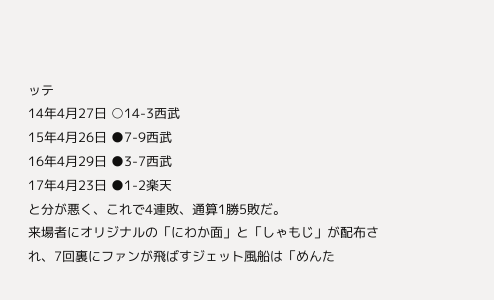ッテ
14年4月27日 ○14-3西武
15年4月26日 ●7-9西武
16年4月29日 ●3-7西武
17年4月23日 ●1-2楽天
と分が悪く、これで4連敗、通算1勝5敗だ。
来場者にオリジナルの「にわか面」と「しゃもじ」が配布され、7回裏にファンが飛ばすジェット風船は「めんた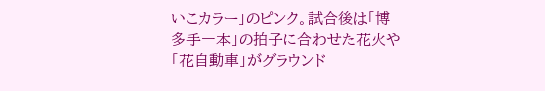いこカラー」のピンク。試合後は「博多手一本」の拍子に合わせた花火や「花自動車」がグラウンド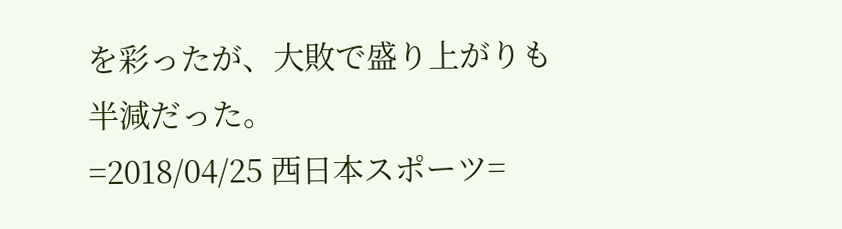を彩ったが、大敗で盛り上がりも半減だった。
=2018/04/25 西日本スポーツ=